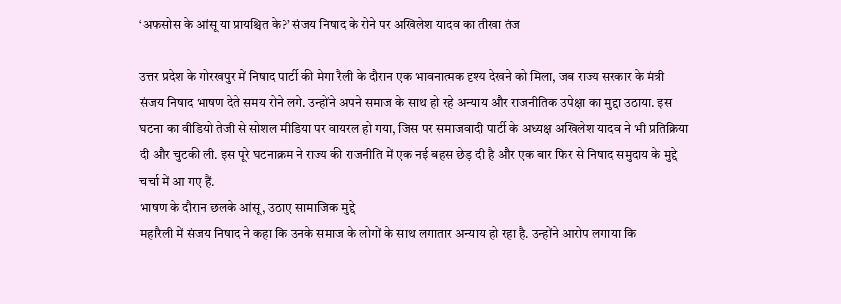‘अफसोस के आंसू या प्रायश्चित के?’ संजय निषाद के रोने पर अखिलेश यादव का तीखा तंज

उत्तर प्रदेश के गोरखपुर में निषाद पार्टी की मेगा रैली के दौरान एक भावनात्मक दृश्य देखने को मिला, जब राज्य सरकार के मंत्री संजय निषाद भाषण देते समय रोने लगे. उन्होंने अपने समाज के साथ हो रहे अन्याय और राजनीतिक उपेक्षा का मुद्दा उठाया. इस घटना का वीडियो तेजी से सोशल मीडिया पर वायरल हो गया, जिस पर समाजवादी पार्टी के अध्यक्ष अखिलेश यादव ने भी प्रतिक्रिया दी और चुटकी ली. इस पूरे घटनाक्रम ने राज्य की राजनीति में एक नई बहस छेड़ दी है और एक बार फिर से निषाद समुदाय के मुद्दे चर्चा में आ गए हैं.
भाषण के दौरान छलके आंसू, उठाए सामाजिक मुद्दे
महारैली में संजय निषाद ने कहा कि उनके समाज के लोगों के साथ लगातार अन्याय हो रहा है. उन्होंने आरोप लगाया कि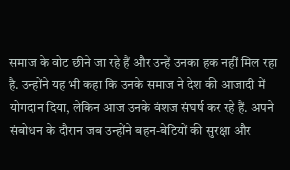समाज के वोट छीने जा रहे हैं और उन्हें उनका हक नहीं मिल रहा है. उन्होंने यह भी कहा कि उनके समाज ने देश की आजादी में योगदान दिया, लेकिन आज उनके वंशज संघर्ष कर रहे हैं. अपने संबोधन के दौरान जब उन्होंने बहन-बेटियों की सुरक्षा और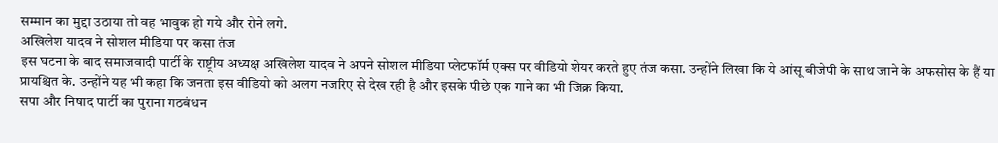सम्मान का मुद्दा उठाया तो वह भावुक हो गये और रोने लगे.
अखिलेश यादव ने सोशल मीडिया पर कसा तंज
इस घटना के बाद समाजवादी पार्टी के राष्ट्रीय अध्यक्ष अखिलेश यादव ने अपने सोशल मीडिया प्लेटफॉर्म एक्स पर वीडियो शेयर करते हुए तंज कसा. उन्होंने लिखा कि ये आंसू बीजेपी के साथ जाने के अफसोस के हैं या प्रायश्चित के. उन्होंने यह भी कहा कि जनता इस वीडियो को अलग नजरिए से देख रही है और इसके पीछे एक गाने का भी जिक्र किया.
सपा और निषाद पार्टी का पुराना गठबंधन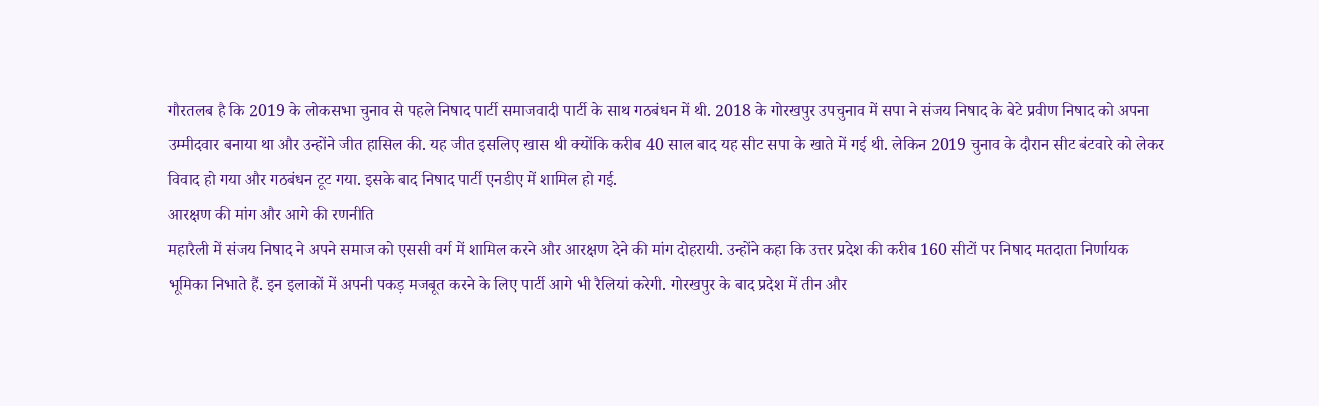गौरतलब है कि 2019 के लोकसभा चुनाव से पहले निषाद पार्टी समाजवादी पार्टी के साथ गठबंधन में थी. 2018 के गोरखपुर उपचुनाव में सपा ने संजय निषाद के बेटे प्रवीण निषाद को अपना उम्मीदवार बनाया था और उन्होंने जीत हासिल की. यह जीत इसलिए खास थी क्योंकि करीब 40 साल बाद यह सीट सपा के खाते में गई थी. लेकिन 2019 चुनाव के दौरान सीट बंटवारे को लेकर विवाद हो गया और गठबंधन टूट गया. इसके बाद निषाद पार्टी एनडीए में शामिल हो गई.
आरक्षण की मांग और आगे की रणनीति
महारैली में संजय निषाद ने अपने समाज को एससी वर्ग में शामिल करने और आरक्षण देने की मांग दोहरायी. उन्होंने कहा कि उत्तर प्रदेश की करीब 160 सीटों पर निषाद मतदाता निर्णायक भूमिका निभाते हैं. इन इलाकों में अपनी पकड़ मजबूत करने के लिए पार्टी आगे भी रैलियां करेगी. गोरखपुर के बाद प्रदेश में तीन और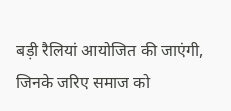बड़ी रैलियां आयोजित की जाएंगी, जिनके जरिए समाज को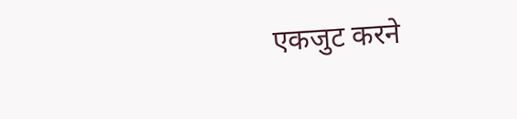एकजुट करने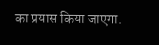का प्रयास किया जाएगा.